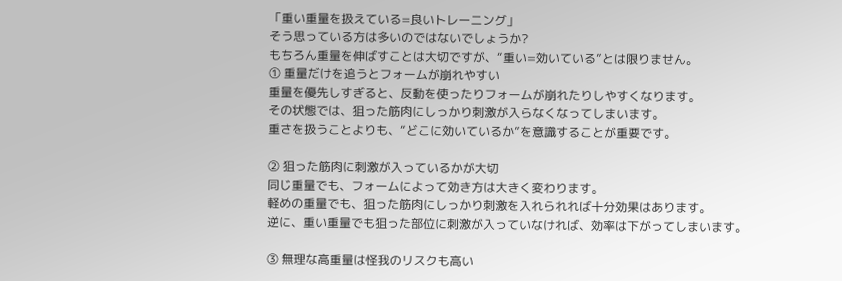「重い重量を扱えている=良いトレーニング」
そう思っている方は多いのではないでしょうか?
もちろん重量を伸ばすことは大切ですが、“重い=効いている”とは限りません。
① 重量だけを追うとフォームが崩れやすい
重量を優先しすぎると、反動を使ったりフォームが崩れたりしやすくなります。
その状態では、狙った筋肉にしっかり刺激が入らなくなってしまいます。
重さを扱うことよりも、“どこに効いているか”を意識することが重要です。

② 狙った筋肉に刺激が入っているかが大切
同じ重量でも、フォームによって効き方は大きく変わります。
軽めの重量でも、狙った筋肉にしっかり刺激を入れられれば十分効果はあります。
逆に、重い重量でも狙った部位に刺激が入っていなければ、効率は下がってしまいます。

③ 無理な高重量は怪我のリスクも高い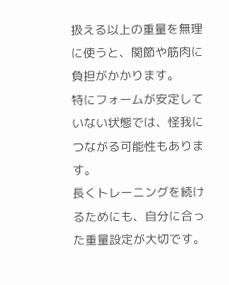扱える以上の重量を無理に使うと、関節や筋肉に負担がかかります。
特にフォームが安定していない状態では、怪我につながる可能性もあります。
長くトレーニングを続けるためにも、自分に合った重量設定が大切です。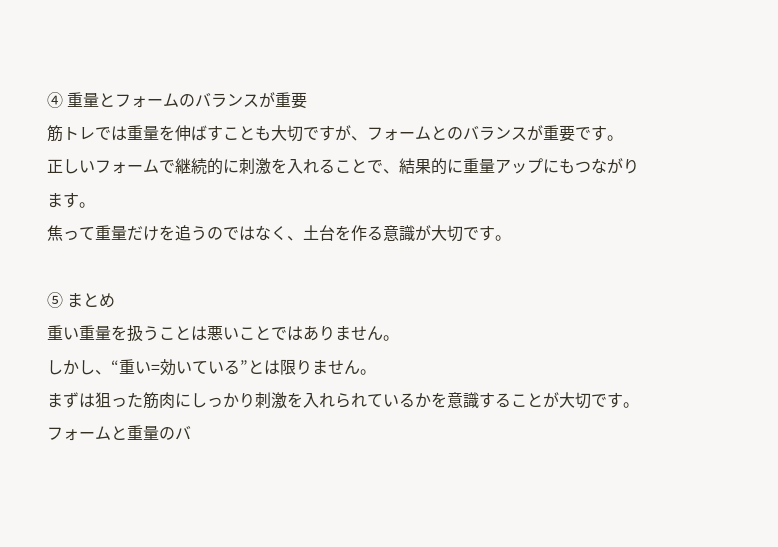④ 重量とフォームのバランスが重要
筋トレでは重量を伸ばすことも大切ですが、フォームとのバランスが重要です。
正しいフォームで継続的に刺激を入れることで、結果的に重量アップにもつながります。
焦って重量だけを追うのではなく、土台を作る意識が大切です。

⑤ まとめ
重い重量を扱うことは悪いことではありません。
しかし、“重い=効いている”とは限りません。
まずは狙った筋肉にしっかり刺激を入れられているかを意識することが大切です。
フォームと重量のバ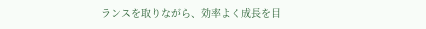ランスを取りながら、効率よく成長を目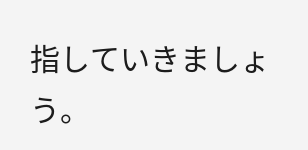指していきましょう。